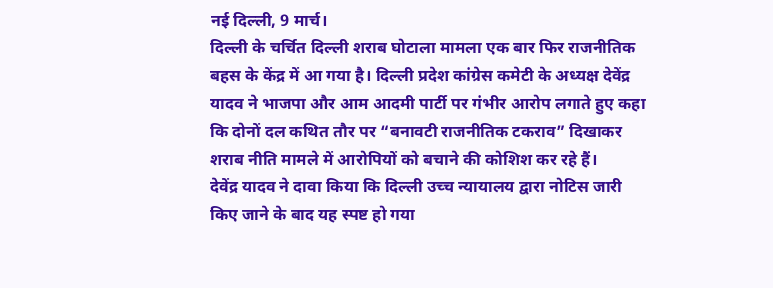नई दिल्ली, 9 मार्च।
दिल्ली के चर्चित दिल्ली शराब घोटाला मामला एक बार फिर राजनीतिक बहस के केंद्र में आ गया है। दिल्ली प्रदेश कांग्रेस कमेटी के अध्यक्ष देवेंद्र यादव ने भाजपा और आम आदमी पार्टी पर गंभीर आरोप लगाते हुए कहा कि दोनों दल कथित तौर पर “बनावटी राजनीतिक टकराव” दिखाकर शराब नीति मामले में आरोपियों को बचाने की कोशिश कर रहे हैं।
देवेंद्र यादव ने दावा किया कि दिल्ली उच्च न्यायालय द्वारा नोटिस जारी किए जाने के बाद यह स्पष्ट हो गया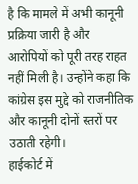है कि मामले में अभी कानूनी प्रक्रिया जारी है और आरोपियों को पूरी तरह राहत नहीं मिली है। उन्होंने कहा कि कांग्रेस इस मुद्दे को राजनीतिक और कानूनी दोनों स्तरों पर उठाती रहेगी।
हाईकोर्ट में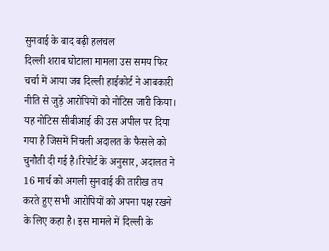सुनवाई के बाद बढ़ी हलचल
दिल्ली शराब घोटाला मामला उस समय फिर चर्चा में आया जब दिल्ली हाईकोर्ट ने आबकारी नीति से जुड़े आरोपियों को नोटिस जारी किया। यह नोटिस सीबीआई की उस अपील पर दिया गया है जिसमें निचली अदालत के फैसले को चुनौती दी गई है।रिपोर्ट के अनुसार, अदालत ने 16 मार्च को अगली सुनवाई की तारीख तय करते हुए सभी आरोपियों को अपना पक्ष रखने के लिए कहा है। इस मामले में दिल्ली के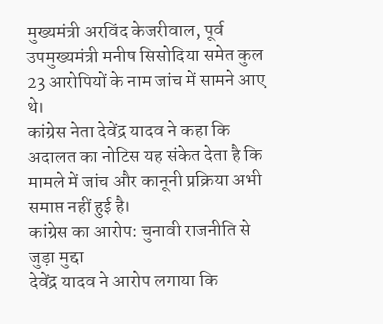मुख्यमंत्री अरविंद केजरीवाल, पूर्व उपमुख्यमंत्री मनीष सिसोदिया समेत कुल 23 आरोपियों के नाम जांच में सामने आए थे।
कांग्रेस नेता देवेंद्र यादव ने कहा कि अदालत का नोटिस यह संकेत देता है कि मामले में जांच और कानूनी प्रक्रिया अभी समाप्त नहीं हुई है।
कांग्रेस का आरोप: चुनावी राजनीति से जुड़ा मुद्दा
देवेंद्र यादव ने आरोप लगाया कि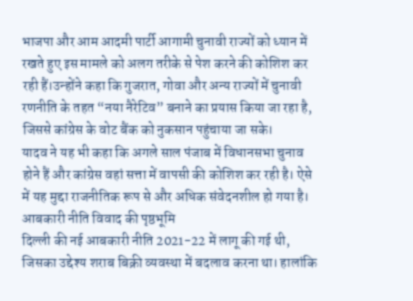भाजपा और आम आदमी पार्टी आगामी चुनावी राज्यों को ध्यान में रखते हुए इस मामले को अलग तरीके से पेश करने की कोशिश कर रही हैं।उन्होंने कहा कि गुजरात, गोवा और अन्य राज्यों में चुनावी रणनीति के तहत “नया नैरेटिव” बनाने का प्रयास किया जा रहा है, जिससे कांग्रेस के वोट बैंक को नुकसान पहुंचाया जा सके।
यादव ने यह भी कहा कि अगले साल पंजाब में विधानसभा चुनाव होने हैं और कांग्रेस वहां सत्ता में वापसी की कोशिश कर रही है। ऐसे में यह मुद्दा राजनीतिक रूप से और अधिक संवेदनशील हो गया है।
आबकारी नीति विवाद की पृष्ठभूमि
दिल्ली की नई आबकारी नीति 2021-22 में लागू की गई थी, जिसका उद्देश्य शराब बिक्री व्यवस्था में बदलाव करना था। हालांकि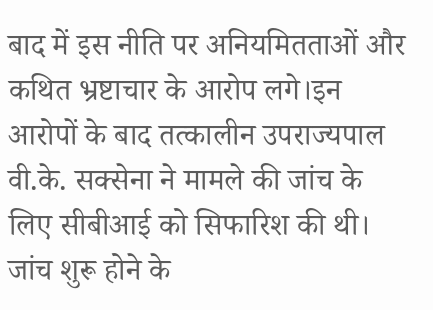बाद में इस नीति पर अनियमितताओं और कथित भ्रष्टाचार के आरोप लगे।इन आरोपों के बाद तत्कालीन उपराज्यपाल वी.के. सक्सेना ने मामले की जांच के लिए सीबीआई को सिफारिश की थी। जांच शुरू होने के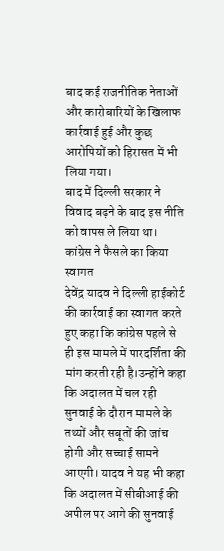बाद कई राजनीतिक नेताओं और कारोबारियों के खिलाफ कार्रवाई हुई और कुछ आरोपियों को हिरासत में भी लिया गया।
बाद में दिल्ली सरकार ने विवाद बढ़ने के बाद इस नीति को वापस ले लिया था।
कांग्रेस ने फैसले का किया स्वागत
देवेंद्र यादव ने दिल्ली हाईकोर्ट की कार्रवाई का स्वागत करते हुए कहा कि कांग्रेस पहले से ही इस मामले में पारदर्शिता की मांग करती रही है।उन्होंने कहा कि अदालत में चल रही सुनवाई के दौरान मामले के तथ्यों और सबूतों की जांच होगी और सच्चाई सामने आएगी। यादव ने यह भी कहा कि अदालत में सीबीआई की अपील पर आगे की सुनवाई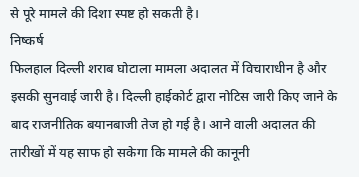से पूरे मामले की दिशा स्पष्ट हो सकती है।
निष्कर्ष
फिलहाल दिल्ली शराब घोटाला मामला अदालत में विचाराधीन है और इसकी सुनवाई जारी है। दिल्ली हाईकोर्ट द्वारा नोटिस जारी किए जाने के बाद राजनीतिक बयानबाजी तेज हो गई है। आने वाली अदालत की तारीखों में यह साफ हो सकेगा कि मामले की कानूनी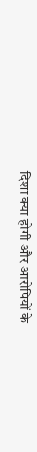दिशा क्या होगी और आरोपियों के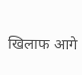खिलाफ आगे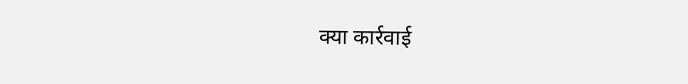क्या कार्रवाई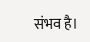संभव है।